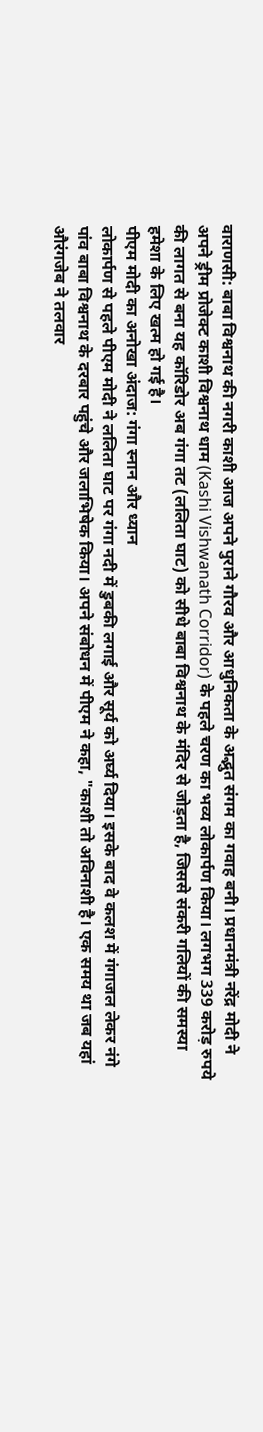वाराणसी: बाबा विश्वनाथ की नगरी काशी आज अपने पुराने गौरव और आधुनिकता के अद्भुत संगम का गवाह बनी। प्रधानमंत्री नरेंद्र मोदी ने अपने ड्रीम प्रोजेक्ट काशी विश्वनाथ धाम (Kashi Vishwanath Corridor) के पहले चरण का भव्य लोकार्पण किया। लगभग 339 करोड़ रुपये की लागत से बना यह कॉरिडोर अब गंगा तट (ललिता घाट) को सीधे बाबा विश्वनाथ के मंदिर से जोड़ता है, जिससे संकरी गलियों की समस्या हमेशा के लिए खत्म हो गई है।
पीएम मोदी का अनोखा अंदाज: गंगा स्नान और ध्यान
लोकार्पण से पहले पीएम मोदी ने ललिता घाट पर गंगा नदी में डुबकी लगाई और सूर्य को अर्घ्य दिया। इसके बाद वे कलश में गंगाजल लेकर नंगे पांव बाबा विश्वनाथ के दरबार पहुंचे और जलाभिषेक किया। अपने संबोधन में पीएम ने कहा, "काशी तो अविनाशी है। एक समय था जब यहां औरंगजेब ने तलवार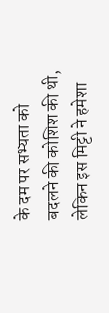के दम पर सभ्यता को बदलने की कोशिश की थी, लेकिन इस मिट्टी ने हमेशा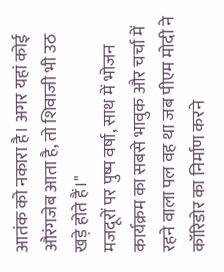आतंक को नकारा है। अगर यहां कोई औरंगजेब आता है, तो शिवाजी भी उठ खड़े होते हैं।"
मजदूरों पर पुष्प वर्षा, साथ में भोजन
कार्यक्रम का सबसे भावुक और चर्चा में रहने वाला पल वह था जब पीएम मोदी ने कॉरिडोर का निर्माण करने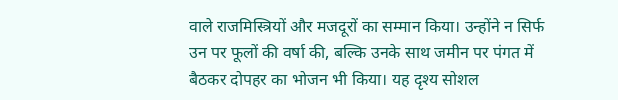वाले राजमिस्त्रियों और मजदूरों का सम्मान किया। उन्होंने न सिर्फ उन पर फूलों की वर्षा की, बल्कि उनके साथ जमीन पर पंगत में बैठकर दोपहर का भोजन भी किया। यह दृश्य सोशल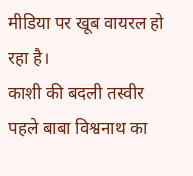मीडिया पर खूब वायरल हो रहा है।
काशी की बदली तस्वीर
पहले बाबा विश्वनाथ का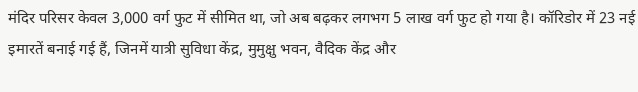मंदिर परिसर केवल 3,000 वर्ग फुट में सीमित था, जो अब बढ़कर लगभग 5 लाख वर्ग फुट हो गया है। कॉरिडोर में 23 नई इमारतें बनाई गई हैं, जिनमें यात्री सुविधा केंद्र, मुमुक्षु भवन, वैदिक केंद्र और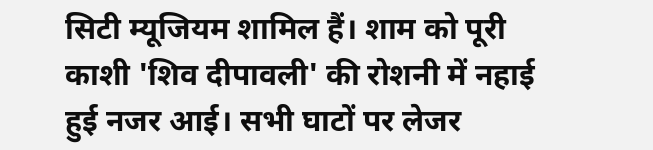सिटी म्यूजियम शामिल हैं। शाम को पूरी काशी 'शिव दीपावली' की रोशनी में नहाई हुई नजर आई। सभी घाटों पर लेजर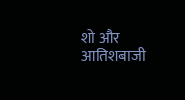शो और आतिशबाजी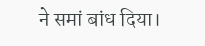ने समां बांध दिया।